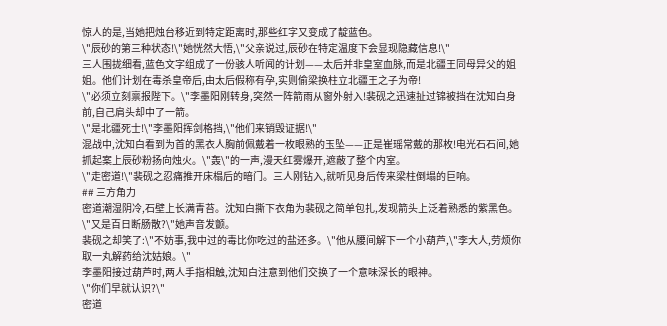惊人的是,当她把烛台移近到特定距离时,那些红字又变成了靛蓝色。
\"辰砂的第三种状态!\"她恍然大悟,\"父亲说过,辰砂在特定温度下会显现隐藏信息!\"
三人围拢细看,蓝色文字组成了一份骇人听闻的计划——太后并非皇室血脉,而是北疆王同母异父的姐姐。他们计划在毒杀皇帝后,由太后假称有孕,实则偷梁换柱立北疆王之子为帝!
\"必须立刻禀报陛下。\"李墨阳刚转身,突然一阵箭雨从窗外射入!裴砚之迅速扯过锦被挡在沈知白身前,自己肩头却中了一箭。
\"是北疆死士!\"李墨阳挥剑格挡,\"他们来销毁证据!\"
混战中,沈知白看到为首的黑衣人胸前佩戴着一枚眼熟的玉坠——正是崔瑶常戴的那枚!电光石石间,她抓起案上辰砂粉扬向烛火。\"轰\"的一声,漫天红雾爆开,遮蔽了整个内室。
\"走密道!\"裴砚之忍痛推开床榻后的暗门。三人刚钻入,就听见身后传来梁柱倒塌的巨响。
## 三方角力
密道潮湿阴冷,石壁上长满青苔。沈知白撕下衣角为裴砚之简单包扎,发现箭头上泛着熟悉的紫黑色。
\"又是百日断肠散?\"她声音发颤。
裴砚之却笑了:\"不妨事,我中过的毒比你吃过的盐还多。\"他从腰间解下一个小葫芦,\"李大人,劳烦你取一丸解药给沈姑娘。\"
李墨阳接过葫芦时,两人手指相触,沈知白注意到他们交换了一个意味深长的眼神。
\"你们早就认识?\"
密道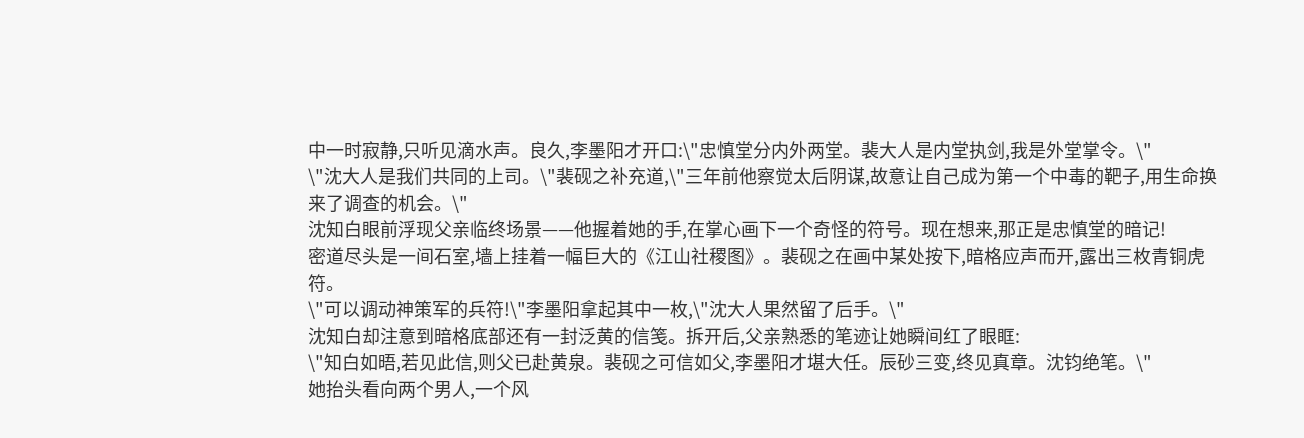中一时寂静,只听见滴水声。良久,李墨阳才开口:\"忠慎堂分内外两堂。裴大人是内堂执剑,我是外堂掌令。\"
\"沈大人是我们共同的上司。\"裴砚之补充道,\"三年前他察觉太后阴谋,故意让自己成为第一个中毒的靶子,用生命换来了调查的机会。\"
沈知白眼前浮现父亲临终场景——他握着她的手,在掌心画下一个奇怪的符号。现在想来,那正是忠慎堂的暗记!
密道尽头是一间石室,墙上挂着一幅巨大的《江山社稷图》。裴砚之在画中某处按下,暗格应声而开,露出三枚青铜虎符。
\"可以调动神策军的兵符!\"李墨阳拿起其中一枚,\"沈大人果然留了后手。\"
沈知白却注意到暗格底部还有一封泛黄的信笺。拆开后,父亲熟悉的笔迹让她瞬间红了眼眶:
\"知白如晤,若见此信,则父已赴黄泉。裴砚之可信如父,李墨阳才堪大任。辰砂三变,终见真章。沈钧绝笔。\"
她抬头看向两个男人,一个风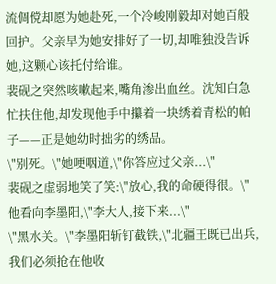流倜傥却愿为她赴死,一个冷峻刚毅却对她百般回护。父亲早为她安排好了一切,却唯独没告诉她,这颗心该托付给谁。
裴砚之突然咳嗽起来,嘴角渗出血丝。沈知白急忙扶住他,却发现他手中攥着一块绣着青松的帕子——正是她幼时拙劣的绣品。
\"别死。\"她哽咽道,\"你答应过父亲...\"
裴砚之虚弱地笑了笑:\"放心,我的命硬得很。\"他看向李墨阳,\"李大人,接下来...\"
\"黑水关。\"李墨阳斩钉截铁,\"北疆王既已出兵,我们必须抢在他收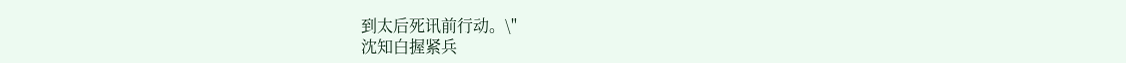到太后死讯前行动。\"
沈知白握紧兵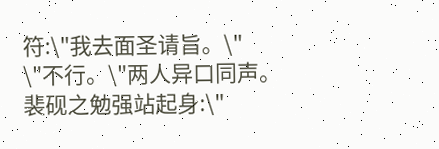符:\"我去面圣请旨。\"
\"不行。\"两人异口同声。
裴砚之勉强站起身:\"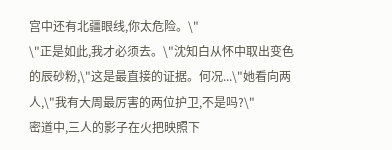宫中还有北疆眼线,你太危险。\"
\"正是如此,我才必须去。\"沈知白从怀中取出变色的辰砂粉,\"这是最直接的证据。何况...\"她看向两人,\"我有大周最厉害的两位护卫,不是吗?\"
密道中,三人的影子在火把映照下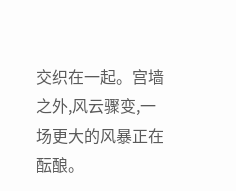交织在一起。宫墙之外,风云骤变,一场更大的风暴正在酝酿。